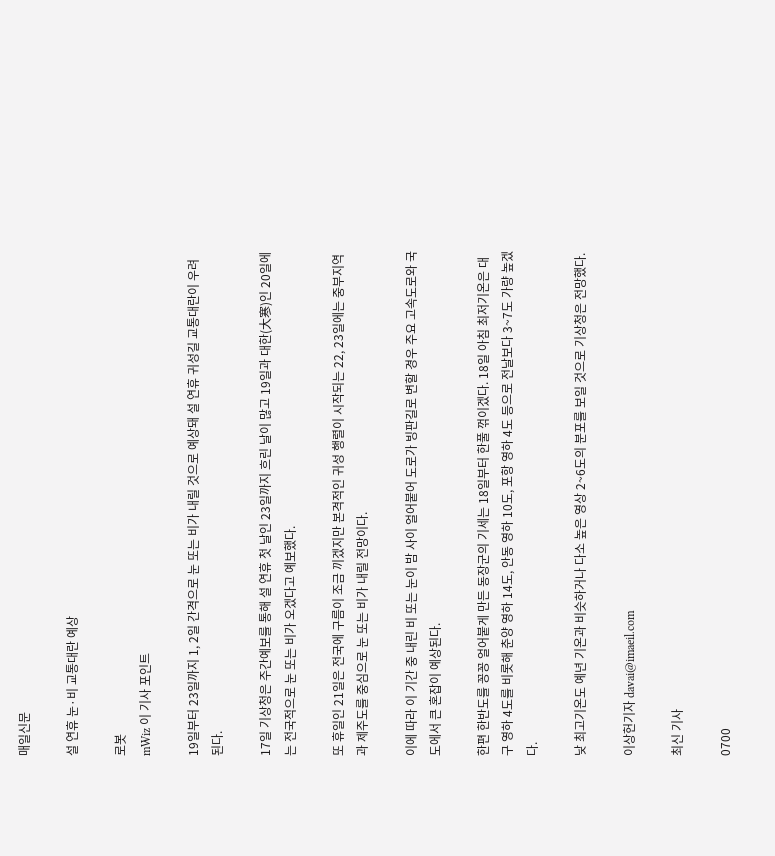매일신문

설 연휴 눈·비 교통대란 예상

로봇
mWiz 이 기사 포인트

19일부터 23일까지 1, 2일 간격으로 눈 또는 비가 내릴 것으로 예상돼 설 연휴 귀성길 교통대란이 우려된다.

17일 기상청은 주간예보를 통해 설 연휴 첫 날인 23일까지 흐린 날이 많고 19일과 대한(大寒)인 20일에는 전국적으로 눈 또는 비가 오겠다고 예보했다.

또 휴일인 21일은 전국에 구름이 조금 끼겠지만 본격적인 귀성 행렬이 시작되는 22, 23일에는 중부지역과 제주도를 중심으로 눈 또는 비가 내릴 전망이다.

이에 따라 이 기간 중 내린 비 또는 눈이 밤 사이 얼어붙어 도로가 빙판길로 변할 경우 주요 고속도로와 국도에서 큰 혼잡이 예상된다.

한편 한반도를 꽁꽁 얼어붙게 만든 동장군의 기세는 18일부터 한풀 꺾이겠다. 18일 아침 최저기온은 대구 영하 4도를 비롯해 춘양 영하 14도, 안동 영하 10도, 포항 영하 4도 등으로 전날보다 3~7도 가량 높겠다.

낮 최고기온도 예년 기온과 비슷하거나 다소 높은 영상 2~6도의 분포를 보일 것으로 기상청은 전망했다.

이상헌기자 davai@imaeil.com

최신 기사

0700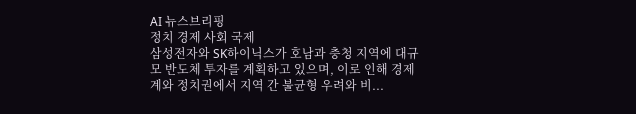AI 뉴스브리핑
정치 경제 사회 국제
삼성전자와 SK하이닉스가 호남과 충청 지역에 대규모 반도체 투자를 계획하고 있으며, 이로 인해 경제계와 정치권에서 지역 간 불균형 우려와 비...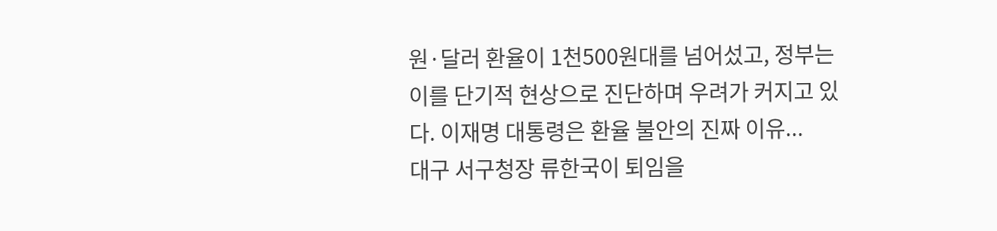원·달러 환율이 1천500원대를 넘어섰고, 정부는 이를 단기적 현상으로 진단하며 우려가 커지고 있다. 이재명 대통령은 환율 불안의 진짜 이유...
대구 서구청장 류한국이 퇴임을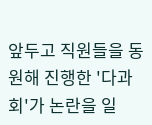앞두고 직원들을 동원해 진행한 '다과회'가 논란을 일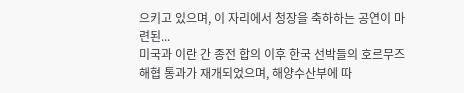으키고 있으며, 이 자리에서 청장을 축하하는 공연이 마련된...
미국과 이란 간 종전 합의 이후 한국 선박들의 호르무즈 해협 통과가 재개되었으며, 해양수산부에 따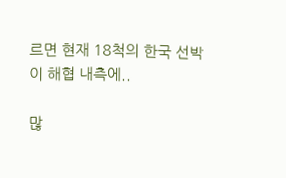르면 현재 18척의 한국 선박이 해협 내측에..

많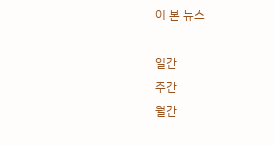이 본 뉴스

일간
주간
월간